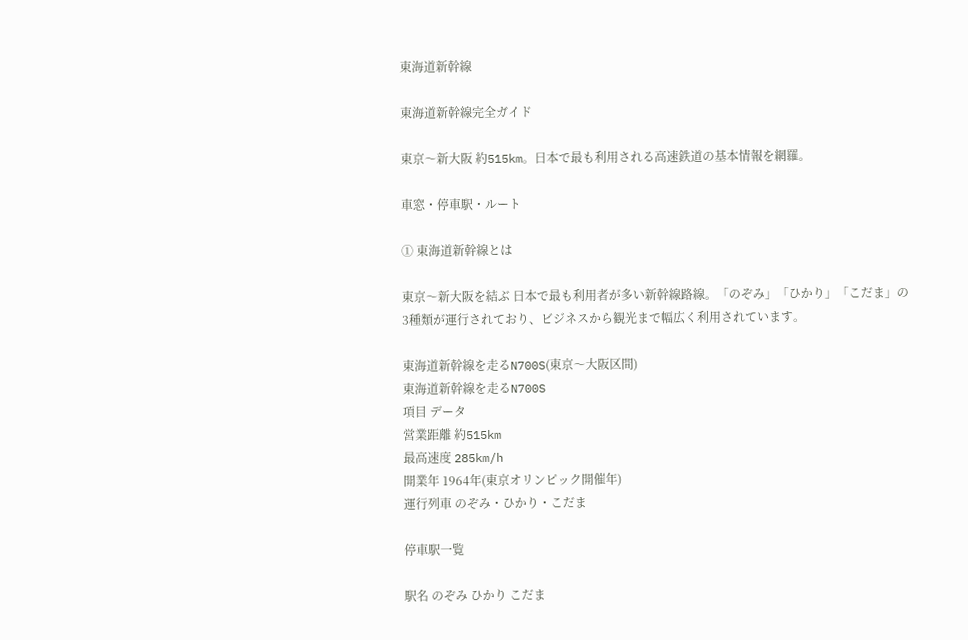東海道新幹線

東海道新幹線完全ガイド

東京〜新大阪 約515km。日本で最も利用される高速鉄道の基本情報を網羅。

車窓・停車駅・ルート

① 東海道新幹線とは

東京〜新大阪を結ぶ 日本で最も利用者が多い新幹線路線。「のぞみ」「ひかり」「こだま」の3種類が運行されており、ビジネスから観光まで幅広く利用されています。

東海道新幹線を走るN700S(東京〜大阪区間)
東海道新幹線を走るN700S
項目 データ
営業距離 約515km
最高速度 285km/h
開業年 1964年(東京オリンピック開催年)
運行列車 のぞみ・ひかり・こだま

停車駅一覧

駅名 のぞみ ひかり こだま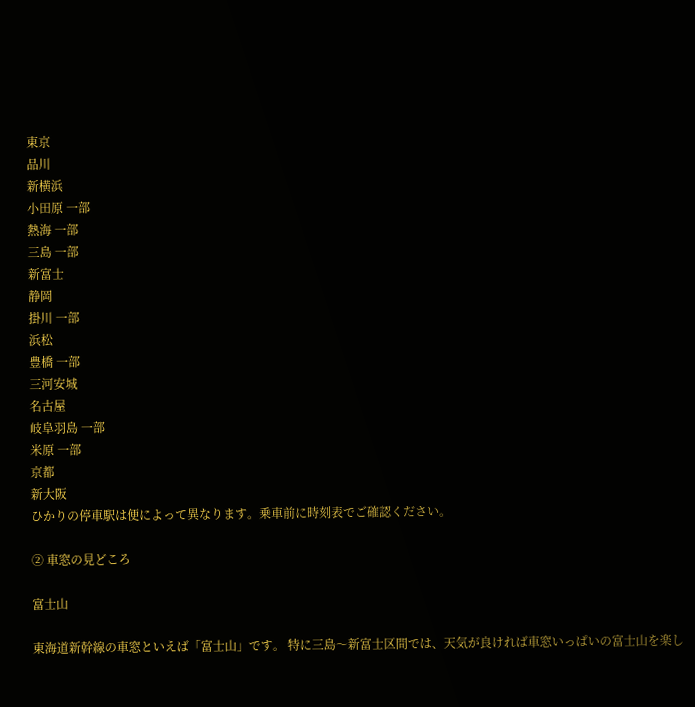東京
品川
新横浜
小田原 一部
熱海 一部
三島 一部
新富士
静岡
掛川 一部
浜松
豊橋 一部
三河安城
名古屋
岐阜羽島 一部
米原 一部
京都
新大阪
ひかりの停車駅は便によって異なります。乗車前に時刻表でご確認ください。

② 車窓の見どころ

富士山

東海道新幹線の車窓といえば「富士山」です。 特に三島〜新富士区間では、天気が良ければ車窓いっぱいの富士山を楽し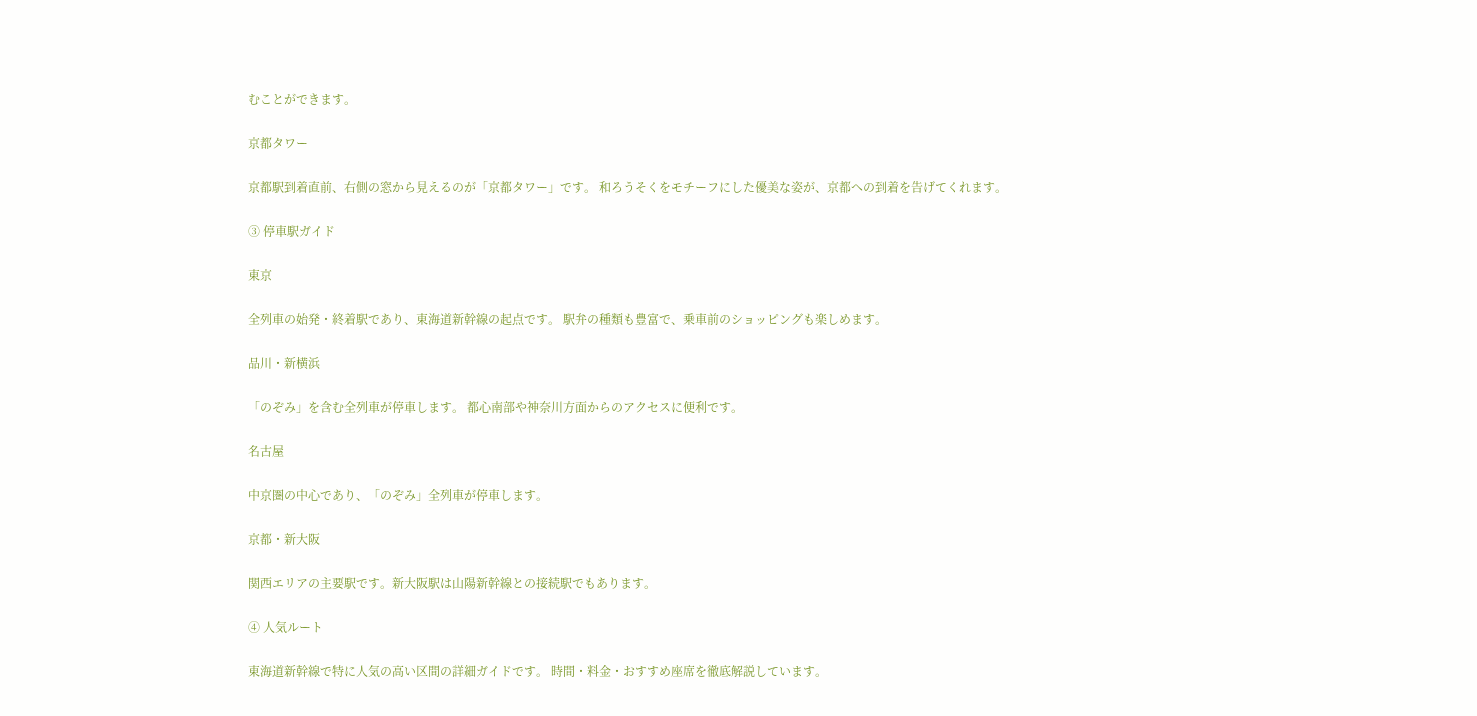むことができます。

京都タワー

京都駅到着直前、右側の窓から見えるのが「京都タワー」です。 和ろうそくをモチーフにした優美な姿が、京都への到着を告げてくれます。

③ 停車駅ガイド

東京

全列車の始発・終着駅であり、東海道新幹線の起点です。 駅弁の種類も豊富で、乗車前のショッピングも楽しめます。

品川・新横浜

「のぞみ」を含む全列車が停車します。 都心南部や神奈川方面からのアクセスに便利です。

名古屋

中京圏の中心であり、「のぞみ」全列車が停車します。

京都・新大阪

関西エリアの主要駅です。新大阪駅は山陽新幹線との接続駅でもあります。

④ 人気ルート

東海道新幹線で特に人気の高い区間の詳細ガイドです。 時間・料金・おすすめ座席を徹底解説しています。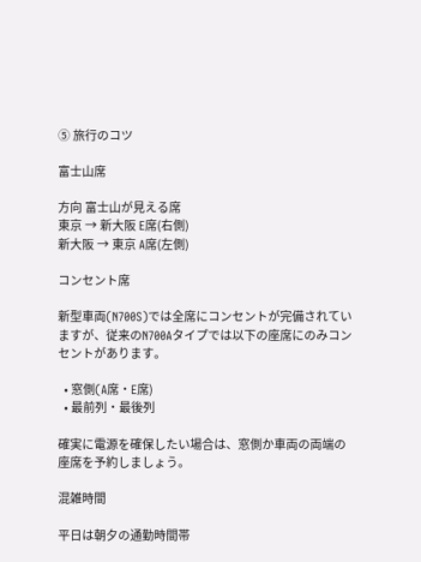⑤ 旅行のコツ

富士山席

方向 富士山が見える席
東京 → 新大阪 E席(右側)
新大阪 → 東京 A席(左側)

コンセント席

新型車両(N700S)では全席にコンセントが完備されていますが、従来のN700Aタイプでは以下の座席にのみコンセントがあります。

  • 窓側(A席・E席)
  • 最前列・最後列

確実に電源を確保したい場合は、窓側か車両の両端の座席を予約しましょう。

混雑時間

平日は朝夕の通勤時間帯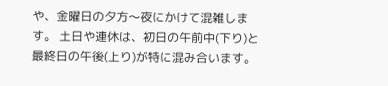や、金曜日の夕方〜夜にかけて混雑します。 土日や連休は、初日の午前中(下り)と最終日の午後(上り)が特に混み合います。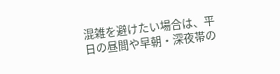混雑を避けたい場合は、平日の昼間や早朝・深夜帯の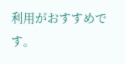利用がおすすめです。